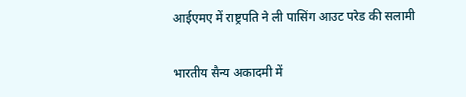आईएमए में राष्ट्रपति ने ली पासिंग आउट परेड की सलामी

भारतीय सैन्य अकादमी में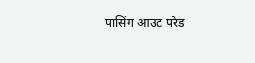पासिंग आउट परेड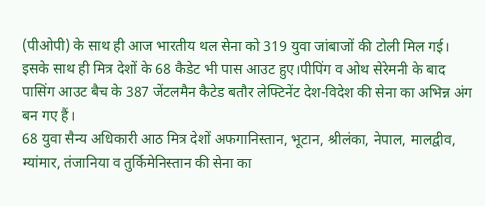(पीओपी) के साथ ही आज भारतीय थल सेना को 319 युवा जांबाजों की टोली मिल गई। इसके साथ ही मित्र देशों के 68 कैडेट भी पास आउट हुए।पीपिंग व ओथ सेरेमनी के बाद पासिंग आउट बैच के 387 जेंटलमैन कैटेड बतौर लेफ्टिनेंट देश-विदेश की सेना का अभिन्न अंग बन गए हैं।
68 युवा सैन्य अधिकारी आठ मित्र देशों अफगानिस्तान, भूटान, श्रीलंका, नेपाल, मालद्वीव, म्यांमार, तंजानिया व तुर्किमेनिस्तान की सेना का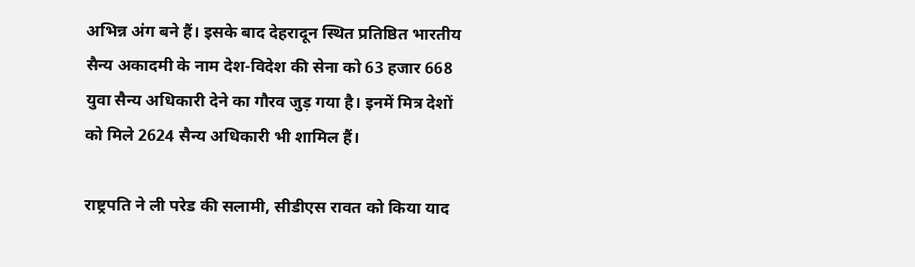अभिन्न अंग बने हैं। इसके बाद देहरादून स्थित प्रतिष्ठित भारतीय सैन्य अकादमी के नाम देश-विदेश की सेना को 63 हजार 668 युवा सैन्य अधिकारी देने का गौरव जुड़ गया है। इनमें मित्र देशों को मिले 2624 सैन्य अधिकारी भी शामिल हैं।

राष्ट्रपति ने ली परेड की सलामी, सीडीएस रावत को किया याद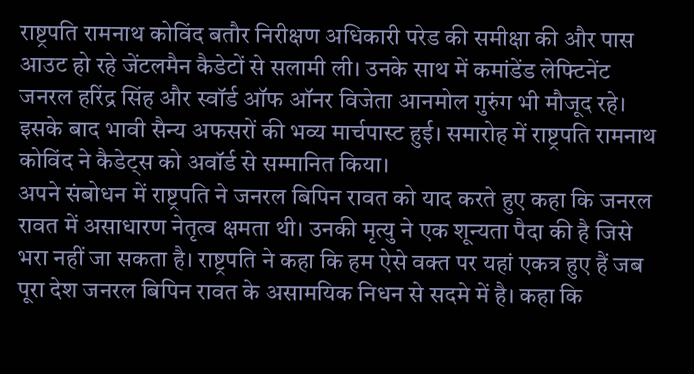राष्ट्रपति रामनाथ कोविंद बतौर निरीक्षण अधिकारी परेड की समीक्षा की और पास आउट हो रहे जेंटलमैन कैडेटों से सलामी ली। उनके साथ में कमांडेंड लेफ्टिनेंट जनरल हरिंद्र सिंह और स्वॉर्ड ऑफ ऑनर विजेता आनमोल गुरुंग भी मौजूद रहे। इसके बाद भावी सैन्य अफसरों की भव्य मार्चपास्ट हुई। समारोह में राष्ट्रपति रामनाथ कोविंद ने कैडेट्स को अवॉर्ड से सम्मानित किया।
अपने संबोधन में राष्ट्रपति ने जनरल बिपिन रावत को याद करते हुए कहा कि जनरल रावत में असाधारण नेतृत्व क्षमता थी। उनकी मृत्यु ने एक शून्यता पैदा की है जिसे भरा नहीं जा सकता है। राष्ट्रपति ने कहा कि हम ऐसे वक्त पर यहां एकत्र हुए हैं जब पूरा देश जनरल बिपिन रावत के असामयिक निधन से सदमे में है। कहा कि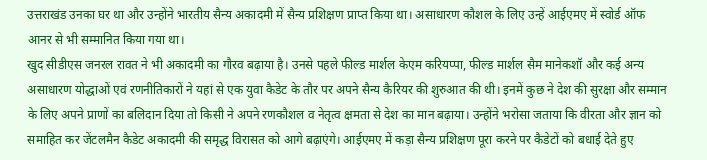उत्तराखंड उनका घर था और उन्होंने भारतीय सैन्य अकादमी में सैन्य प्रशिक्षण प्राप्त किया था। असाधारण कौशल के लिए उन्हें आईएमए में स्वोर्ड ऑफ आनर से भी सम्मानित किया गया था।
खुद सीडीएस जनरल रावत ने भी अकादमी का गौरव बढ़ाया है। उनसे पहले फील्ड मार्शल केएम करियप्पा, फील्ड मार्शल सैम मानेकशॉ और कई अन्य असाधारण योद्धाओं एवं रणनीतिकारों ने यहां से एक युवा कैडेट के तौर पर अपने सैन्य कैरियर की शुरुआत की थी। इनमें कुछ ने देश की सुरक्षा और सम्मान के लिए अपने प्राणों का बलिदान दिया तो किसी ने अपने रणकौशल व नेतृत्व क्षमता से देश का मान बढ़ाया। उन्होंने भरोसा जताया कि वीरता और ज्ञान को समाहित कर जेंटलमैन कैडेट अकादमी की समृद्ध विरासत को आगे बढ़ाएंगे। आईएमए में कड़ा सैन्य प्रशिक्षण पूरा करने पर कैडेटों को बधाई देते हुए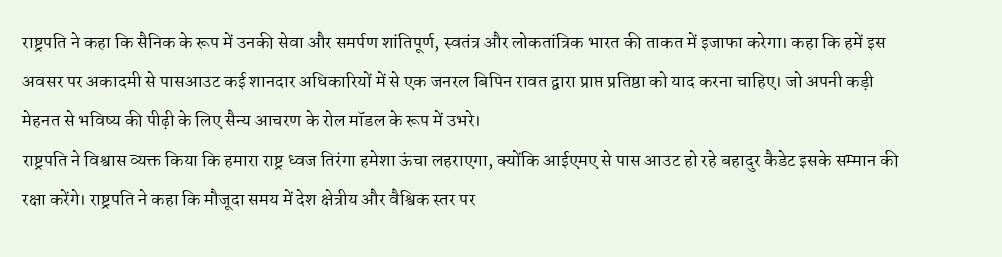राष्ट्रपति ने कहा कि सैनिक के रूप में उनकी सेवा और समर्पण शांतिपूर्ण, स्वतंत्र और लोकतांत्रिक भारत की ताकत में इजाफा करेगा। कहा कि हमें इस अवसर पर अकादमी से पासआउट कई शानदार अधिकारियों में से एक जनरल बिपिन रावत द्वारा प्राप्त प्रतिष्ठा को याद करना चाहिए। जो अपनी कड़ी मेहनत से भविष्य की पीढ़ी के लिए सैन्य आचरण के रोल मॉडल के रूप में उभरे।
राष्ट्रपति ने विश्वास व्यक्त किया कि हमारा राष्ट्र ध्वज तिरंगा हमेशा ऊंचा लहराएगा, क्योंकि आईएमए से पास आउट हो रहे बहादुर कैडेट इसके सम्मान की रक्षा करेंगे। राष्ट्रपति ने कहा कि मौजूदा समय में देश क्षेत्रीय और वैश्विक स्तर पर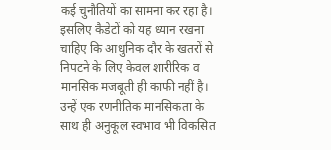कई चुनौतियों का सामना कर रहा है। इसलिए कैडेटों को यह ध्यान रखना चाहिए कि आधुनिक दौर के खतरों से निपटने के लिए केवल शारीरिक व मानसिक मजबूती ही काफी नहीं है। उन्हें एक रणनीतिक मानसिकता के साथ ही अनुकूल स्वभाव भी विकसित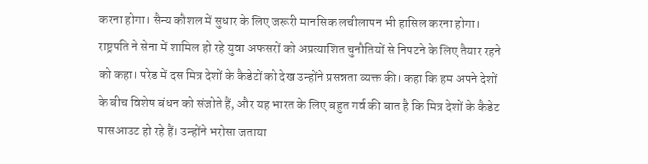करना होगा। सैन्य कौशल में सुधार के लिए जरूरी मानसिक लचीलापन भी हासिल करना होगा। राष्ट्रपति ने सेना में शामिल हो रहे युवा अफसरों को अप्रत्याशित चुनौतियों से निपटने के लिए तैयार रहने को कहा। परेड में दस मित्र देशों के कैडेटों को देख उन्होंने प्रसन्नता व्यक्त की। कहा कि हम अपने देशों के बीच विशेष बंधन को संजोते हैं, और यह भारत के लिए बहुत गर्व की बात है कि मित्र देशों के कैडेट पासआउट हो रहे हैं। उन्होंने भरोसा जताया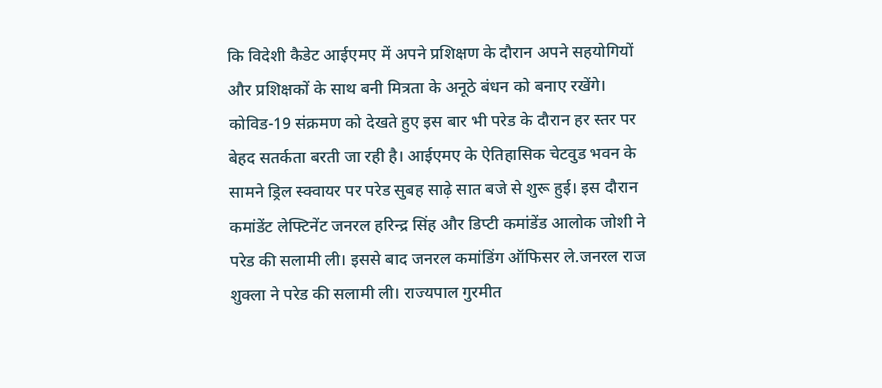कि विदेशी कैडेट आईएमए में अपने प्रशिक्षण के दौरान अपने सहयोगियों और प्रशिक्षकों के साथ बनी मित्रता के अनूठे बंधन को बनाए रखेंगे।
कोविड-19 संक्रमण को देखते हुए इस बार भी परेड के दौरान हर स्तर पर बेहद सतर्कता बरती जा रही है। आईएमए के ऐतिहासिक चेटवुड भवन के सामने ड्रिल स्क्वायर पर परेड सुबह साढ़े सात बजे से शुरू हुई। इस दौरान कमांडेंट लेफ्टिनेंट जनरल हरिन्द्र सिंह और डिप्टी कमांडेंड आलोक जोशी ने परेड की सलामी ली। इससे बाद जनरल कमांडिंग ऑफिसर ले.जनरल राज शुक्ला ने परेड की सलामी ली। राज्यपाल गुरमीत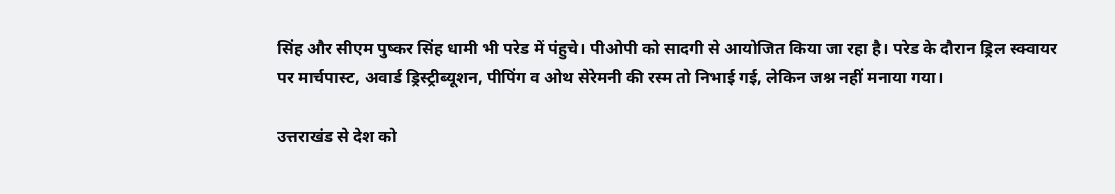सिंह और सीएम पुष्कर सिंह धामी भी परेड में पंहुचे। पीओपी को सादगी से आयोजित किया जा रहा है। परेड के दौरान ड्रिल स्क्वायर पर मार्चपास्ट, अवार्ड ड्रिस्ट्रीब्यूशन, पीपिंग व ओथ सेरेमनी की रस्म तो निभाई गई, लेकिन जश्न नहीं मनाया गया।

उत्तराखंड से देश को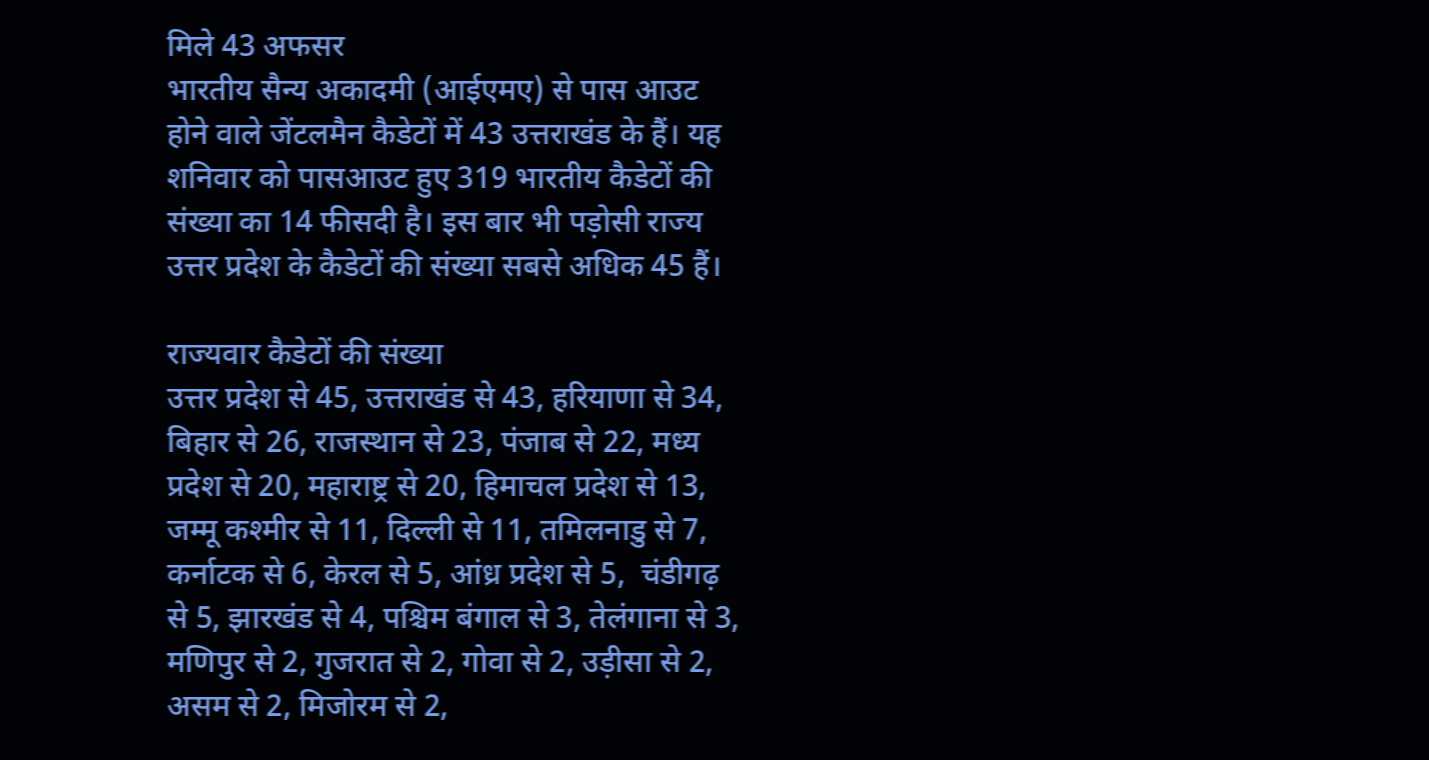मिले 43 अफसर
भारतीय सैन्य अकादमी (आईएमए) से पास आउट होने वाले जेंटलमैन कैडेटों में 43 उत्तराखंड के हैं। यह शनिवार को पासआउट हुए 319 भारतीय कैडेटों की संख्या का 14 फीसदी है। इस बार भी पड़ोसी राज्य उत्तर प्रदेश के कैडेटों की संख्या सबसे अधिक 45 हैं।

राज्यवार कैडेटों की संख्या
उत्तर प्रदेश से 45, उत्तराखंड से 43, हरियाणा से 34, बिहार से 26, राजस्थान से 23, पंजाब से 22, मध्य प्रदेश से 20, महाराष्ट्र से 20, हिमाचल प्रदेश से 13, जम्मू कश्मीर से 11, दिल्ली से 11, तमिलनाडु से 7, कर्नाटक से 6, केरल से 5, आंध्र प्रदेश से 5,  चंडीगढ़ से 5, झारखंड से 4, पश्चिम बंगाल से 3, तेलंगाना से 3, मणिपुर से 2, गुजरात से 2, गोवा से 2, उड़ीसा से 2, असम से 2, मिजोरम से 2,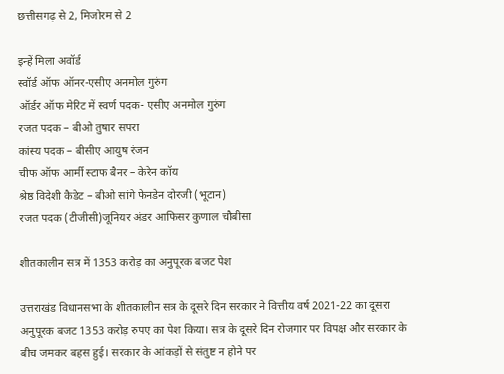छत्तीसगढ़ से 2, मिजोरम से 2

इन्हें मिला अवॉर्ड
स्वॉर्ड ऑफ ऑनर-एसीए अनमोल गुरुंग
ऑर्डर ऑफ मेरिट में स्वर्ण पदक- एसीए अनमोल गुरुंग
रजत पदक – बीओ तुषार सपरा
कांस्य पदक – बीसीए आयुष रंजन
चीफ ऑफ आर्मी स्टाफ बैनर – केरेन कॉय
श्रेष्ठ विदेशी कैडेट – बीओ सांगे फेनडेन दोरजी (भूटान)
रजत पदक (टीजीसी)जूनियर अंडर आफिसर कुणाल चौबीसा

शीतकालीन सत्र में 1353 करोड़ का अनुपूरक बजट पेश

उत्तराखंड विधानसभा के शीतकालीन सत्र के दूसरे दिन सरकार ने वित्तीय वर्ष 2021-22 का दूसरा अनुपूरक बजट 1353 करोड़ रुपए का पेश किया। सत्र के दूसरे दिन रोजगार पर विपक्ष और सरकार के बीच जमकर बहस हुई। सरकार के आंकड़ों से संतुष्ट न होने पर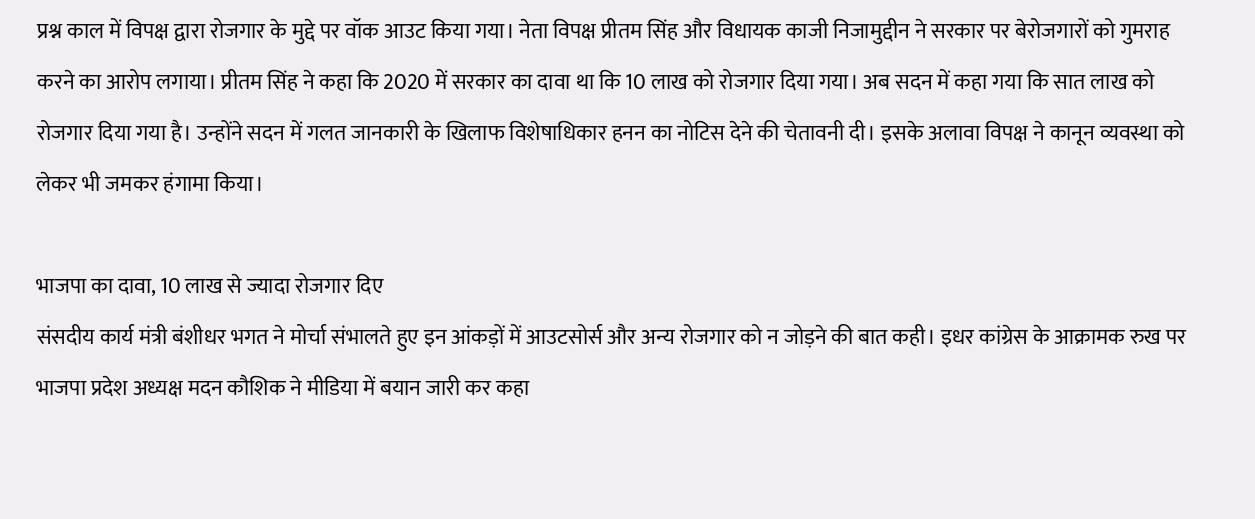प्रश्न काल में विपक्ष द्वारा रोजगार के मुद्दे पर वॉक आउट किया गया। नेता विपक्ष प्रीतम सिंह और विधायक काजी निजामुद्दीन ने सरकार पर बेरोजगारों को गुमराह करने का आरोप लगाया। प्रीतम सिंह ने कहा कि 2020 में सरकार का दावा था कि 10 लाख को रोजगार दिया गया। अब सदन में कहा गया कि सात लाख को रोजगार दिया गया है। उन्होंने सदन में गलत जानकारी के खिलाफ विशेषाधिकार हनन का नोटिस देने की चेतावनी दी। इसके अलावा विपक्ष ने कानून व्यवस्था को लेकर भी जमकर हंगामा किया।

भाजपा का दावा, 10 लाख से ज्यादा रोजगार दिए
संसदीय कार्य मंत्री बंशीधर भगत ने मोर्चा संभालते हुए इन आंकड़ों में आउटसोर्स और अन्य रोजगार को न जोड़ने की बात कही। इधर कांग्रेस के आक्रामक रुख पर भाजपा प्रदेश अध्यक्ष मदन कौशिक ने मीडिया में बयान जारी कर कहा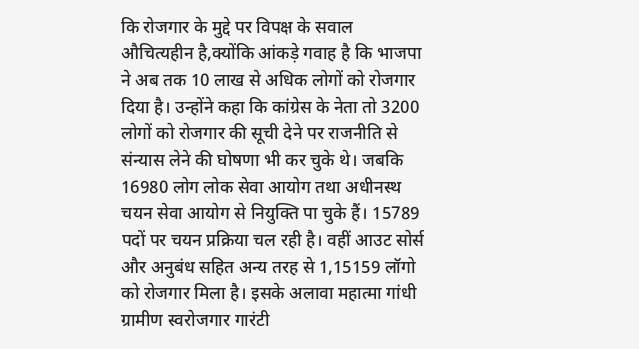कि रोजगार के मुद्दे पर विपक्ष के सवाल औचित्यहीन है,क्योंकि आंकड़े गवाह है कि भाजपा ने अब तक 10 लाख से अधिक लोगों को रोजगार दिया है। उन्होंने कहा कि कांग्रेस के नेता तो 3200 लोगों को रोजगार की सूची देने पर राजनीति से संन्यास लेने की घोषणा भी कर चुके थे। जबकि 16980 लोग लोक सेवा आयोग तथा अधीनस्थ चयन सेवा आयोग से नियुक्ति पा चुके हैं। 15789 पदों पर चयन प्रक्रिया चल रही है। वहीं आउट सोर्स और अनुबंध सहित अन्य तरह से 1,15159 लॉगो को रोजगार मिला है। इसके अलावा महात्मा गांधी ग्रामीण स्वरोजगार गारंटी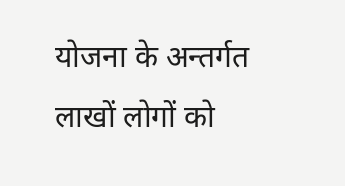योजना के अन्तर्गत लाखों लोगों को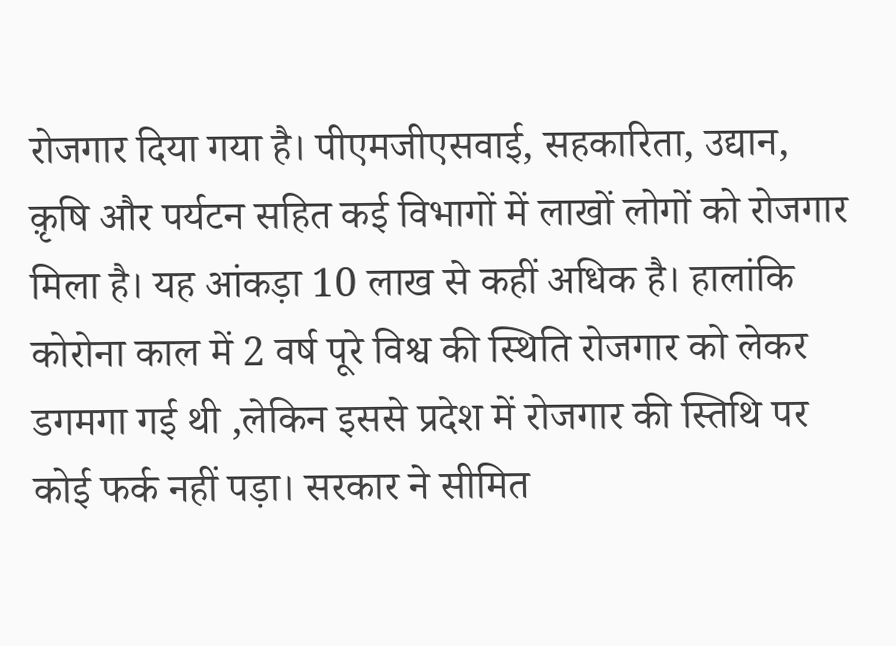रोजगार दिया गया है। पीएमजीएसवाई, सहकारिता, उद्यान, क़ृषि और पर्यटन सहित कई विभागों में लाखों लोगों को रोजगार मिला है। यह आंकड़ा 10 लाख से कहीं अधिक है। हालांकि कोरोना काल में 2 वर्ष पूरे विश्व की स्थिति रोजगार को लेकर डगमगा गई थी ,लेकिन इससे प्रदेश में रोजगार की स्तिथि पर कोई फर्क नहीं पड़ा। सरकार ने सीमित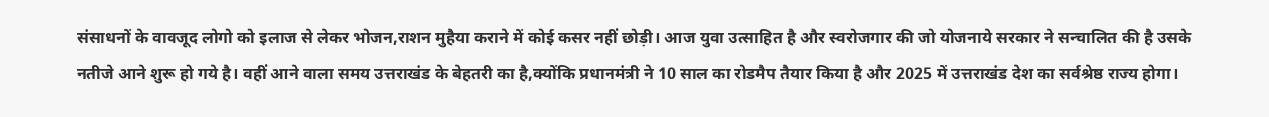संसाधनों के वावजूद लोगो को इलाज से लेकर भोजन,राशन मुहैया कराने में कोई कसर नहीं छोड़ी। आज युवा उत्साहित है और स्वरोजगार की जो योजनाये सरकार ने सन्चालित की है उसके नतीजे आने शुरू हो गये है। वहीं आने वाला समय उत्तराखंड के बेहतरी का है,क्योंकि प्रधानमंत्री ने 10 साल का रोडमैप तैयार किया है और 2025 में उत्तराखंड देश का सर्वश्रेष्ठ राज्य होगा।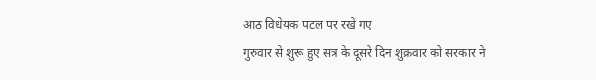आठ विधेयक पटल पर रखे गए
गुरुवार से शुरू हुए सत्र के दूसरे दिन शुक्रवार को सरकार ने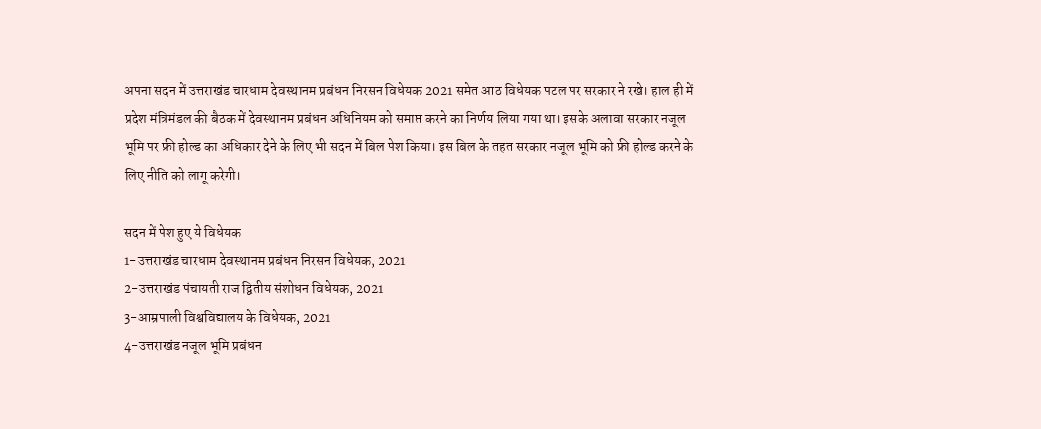अपना सदन में उत्तराखंड चारधाम देवस्थानम प्रबंधन निरसन विधेयक 2021 समेत आठ विधेयक पटल पर सरकार ने रखे। हाल ही में प्रदेश मंत्रिमंडल की बैठक में देवस्थानम प्रबंधन अधिनियम को समाप्त करने का निर्णय लिया गया था। इसके अलावा सरकार नजूल भूमि पर फ्री होल्ड का अधिकार देने के लिए भी सदन में बिल पेश किया। इस बिल के तहत सरकार नजूल भूमि को फ्री होल्ड करने के लिए नीति को लागू करेगी।

सदन में पेश हुए ये विधेयक
1-उत्तराखंड चारधाम देवस्थानम प्रबंधन निरसन विधेयक, 2021
2-उत्तराखंड पंचायती राज द्वितीय संशोधन विधेयक, 2021
3-आम्रपाली विश्वविद्यालय के विधेयक, 2021
4-उत्तराखंड नजूल भूमि प्रबंधन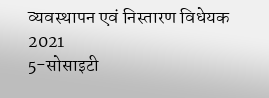व्यवस्थापन एवं निस्तारण विधेयक 2021
5-सोसाइटी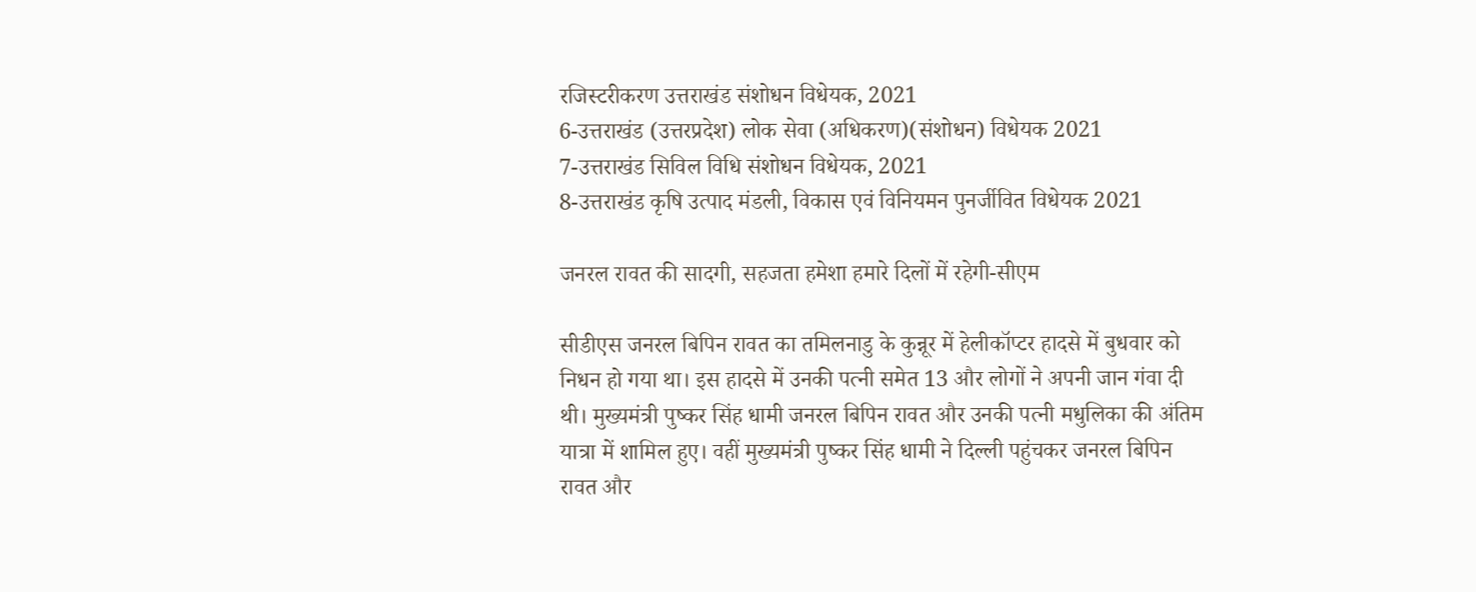रजिस्टरीकरण उत्तराखंड संशोधन विधेयक, 2021
6-उत्तराखंड (उत्तरप्रदेश) लोक सेवा (अधिकरण)(संशोधन) विधेयक 2021
7-उत्तराखंड सिविल विधि संशोधन विधेयक, 2021
8-उत्तराखंड कृषि उत्पाद मंडली, विकास एवं विनियमन पुनर्जीवित विधेयक 2021

जनरल रावत की सादगी, सहजता हमेशा हमारे दिलों में रहेगी-सीएम

सीडीएस जनरल बिपिन रावत का तमिलनाडु के कुन्नूर में हेलीकॉप्टर हादसे में बुधवार को निधन हो गया था। इस हादसे में उनकी पत्नी समेत 13 और लोगों ने अपनी जान गंवा दी थी। मुख्यमंत्री पुष्कर सिंह धामी जनरल बिपिन रावत और उनकी पत्नी मधुलिका की अंतिम यात्रा में शामिल हुए। वहीं मुख्यमंत्री पुष्कर सिंह धामी ने दिल्ली पहुंचकर जनरल बिपिन रावत और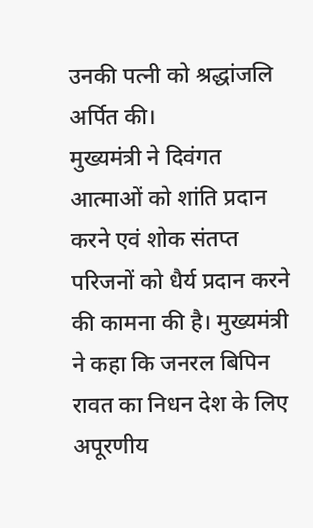उनकी पत्नी को श्रद्धांजलि अर्पित की।
मुख्यमंत्री ने दिवंगत आत्माओं को शांति प्रदान करने एवं शोक संतप्त परिजनों को धैर्य प्रदान करने की कामना की है। मुख्यमंत्री ने कहा कि जनरल बिपिन रावत का निधन देश के लिए अपूरणीय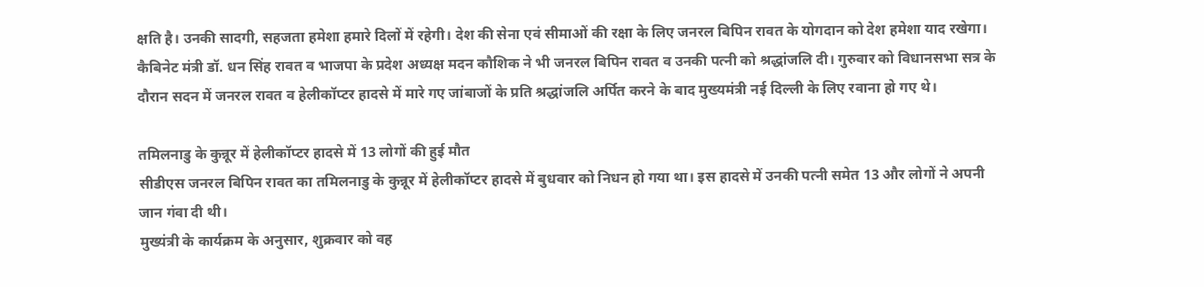क्षति है। उनकी सादगी, सहजता हमेशा हमारे दिलों में रहेगी। देश की सेना एवं सीमाओं की रक्षा के लिए जनरल बिपिन रावत के योगदान को देश हमेशा याद रखेगा।
कैबिनेट मंत्री डॉ. धन सिंह रावत व भाजपा के प्रदेश अध्यक्ष मदन कौशिक ने भी जनरल बिपिन रावत व उनकी पत्नी को श्रद्धांजलि दी। गुरुवार को विधानसभा सत्र के दौरान सदन में जनरल रावत व हेलीकॉप्टर हादसे में मारे गए जांबाजों के प्रति श्रद्धांजलि अर्पित करने के बाद मुख्यमंत्री नई दिल्ली के लिए रवाना हो गए थे।

तमिलनाडु के कुन्नूर में हेलीकॉप्टर हादसे में 13 लोगों की हुई मौत
सीडीएस जनरल बिपिन रावत का तमिलनाडु के कुन्नूर में हेलीकॉप्टर हादसे में बुधवार को निधन हो गया था। इस हादसे में उनकी पत्नी समेत 13 और लोगों ने अपनी जान गंवा दी थी।
मुख्यंत्री के कार्यक्रम के अनुसार, शुक्रवार को वह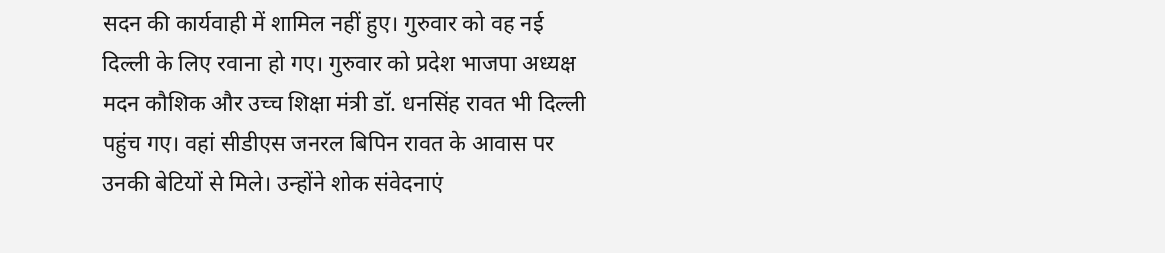सदन की कार्यवाही में शामिल नहीं हुए। गुरुवार को वह नई दिल्ली के लिए रवाना हो गए। गुरुवार को प्रदेश भाजपा अध्यक्ष मदन कौशिक और उच्च शिक्षा मंत्री डॉ. धनसिंह रावत भी दिल्ली पहुंच गए। वहां सीडीएस जनरल बिपिन रावत के आवास पर उनकी बेटियों से मिले। उन्होंने शोक संवेदनाएं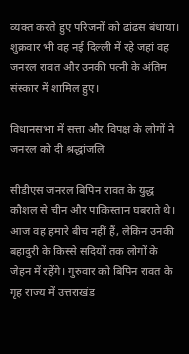व्यक्त करते हुए परिजनों को ढांढस बंधाया। शुक्रवार भी वह नई दिल्ली में रहे जहां वह जनरल रावत और उनकी पत्नी के अंतिम संस्कार में शामिल हुए।

विधानसभा में सत्ता और विपक्ष के लोगों ने जनरल को दी श्रद्धांजलि

सीडीएस जनरल बिपिन रावत के युद्ध कौशल से चीन और पाकिस्तान घबराते थे। आज वह हमारे बीच नहीं हैं, लेकिन उनकी बहादुरी के किस्से सदियों तक लोगों के जेहन में रहेंगे। गुरुवार को बिपिन रावत के गृह राज्य में उत्तराखंड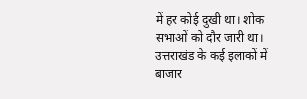में हर कोई दुखी था। शोक सभाओं को दौर जारी था। उत्तराखंड के कई इलाकों में बाजार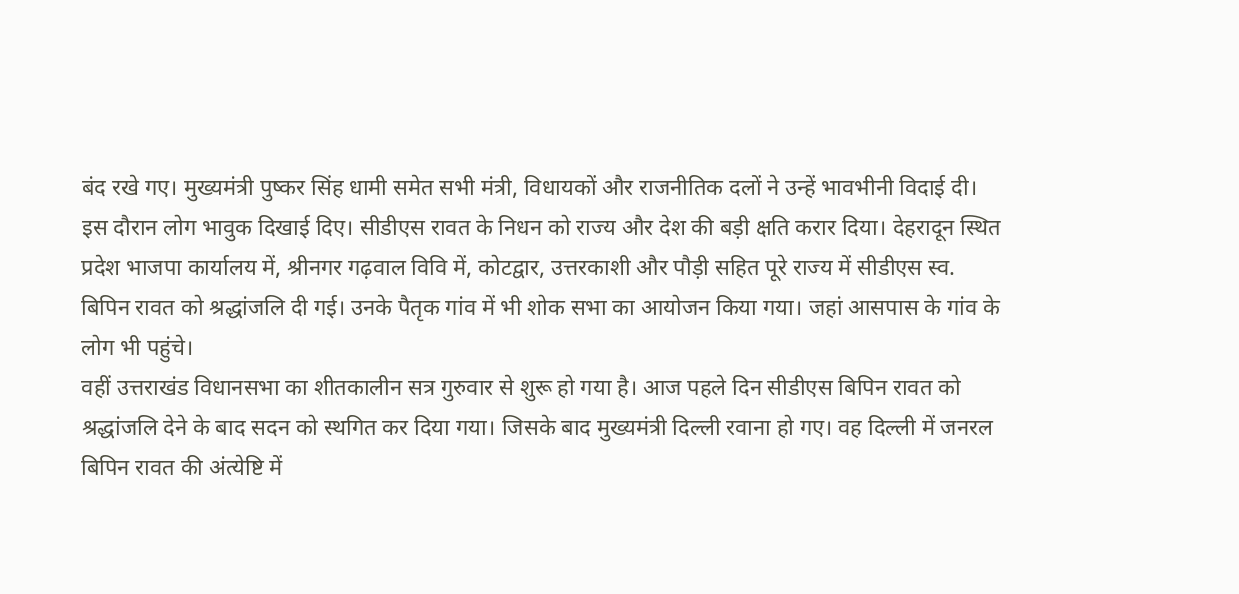बंद रखे गए। मुख्यमंत्री पुष्कर सिंह धामी समेत सभी मंत्री, विधायकों और राजनीतिक दलों ने उन्हें भावभीनी विदाई दी। इस दौरान लोग भावुक दिखाई दिए। सीडीएस रावत के निधन को राज्य और देश की बड़ी क्षति करार दिया। देहरादून स्थित प्रदेश भाजपा कार्यालय में, श्रीनगर गढ़वाल विवि में, कोटद्वार, उत्तरकाशी और पौड़ी सहित पूरे राज्य में सीडीएस स्व. बिपिन रावत को श्रद्धांजलि दी गई। उनके पैतृक गांव में भी शोक सभा का आयोजन किया गया। जहां आसपास के गांव के लोग भी पहुंचे।
वहीं उत्तराखंड विधानसभा का शीतकालीन सत्र गुरुवार से शुरू हो गया है। आज पहले दिन सीडीएस बिपिन रावत को श्रद्धांजलि देने के बाद सदन को स्थगित कर दिया गया। जिसके बाद मुख्यमंत्री दिल्ली रवाना हो गए। वह दिल्ली में जनरल बिपिन रावत की अंत्येष्टि में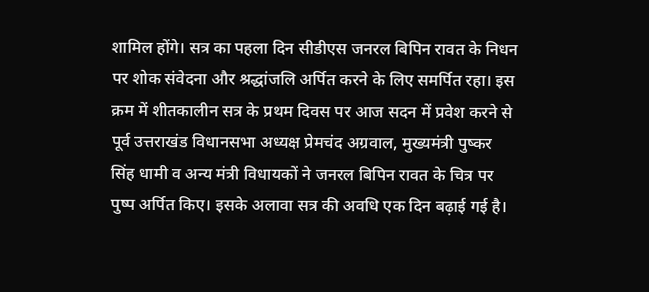शामिल होंगे। सत्र का पहला दिन सीडीएस जनरल बिपिन रावत के निधन पर शोक संवेदना और श्रद्धांजलि अर्पित करने के लिए समर्पित रहा। इस क्रम में शीतकालीन सत्र के प्रथम दिवस पर आज सदन में प्रवेश करने से पूर्व उत्तराखंड विधानसभा अध्यक्ष प्रेमचंद अग्रवाल, मुख्यमंत्री पुष्कर सिंह धामी व अन्य मंत्री विधायकों ने जनरल बिपिन रावत के चित्र पर पुष्प अर्पित किए। इसके अलावा सत्र की अवधि एक दिन बढ़ाई गई है।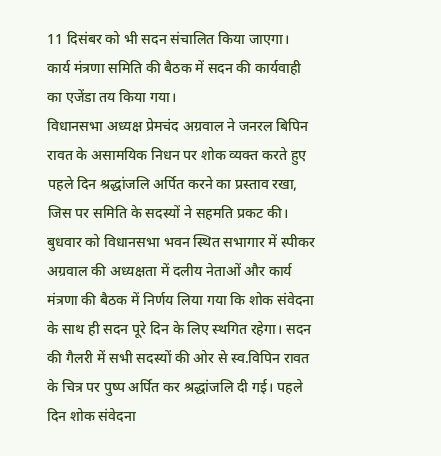11 दिसंबर को भी सदन संचालित किया जाएगा। कार्य मंत्रणा समिति की बैठक में सदन की कार्यवाही का एजेंडा तय किया गया।
विधानसभा अध्यक्ष प्रेमचंद अग्रवाल ने जनरल बिपिन रावत के असामयिक निधन पर शोक व्यक्त करते हुए पहले दिन श्रद्धांजलि अर्पित करने का प्रस्ताव रखा, जिस पर समिति के सदस्यों ने सहमति प्रकट की। बुधवार को विधानसभा भवन स्थित सभागार में स्पीकर अग्रवाल की अध्यक्षता में दलीय नेताओं और कार्य मंत्रणा की बैठक में निर्णय लिया गया कि शोक संवेदना के साथ ही सदन पूरे दिन के लिए स्थगित रहेगा। सदन की गैलरी में सभी सदस्यों की ओर से स्व.विपिन रावत के चित्र पर पुष्प अर्पित कर श्रद्धांजलि दी गई। पहले दिन शोक संवेदना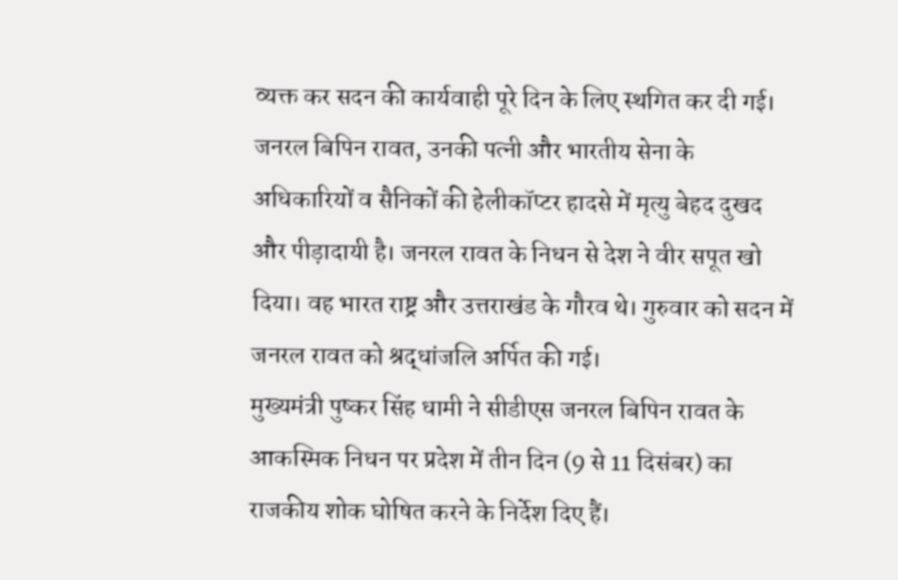व्यक्त कर सदन की कार्यवाही पूरे दिन के लिए स्थगित कर दी गई। जनरल बिपिन रावत, उनकी पत्नी और भारतीय सेना के अधिकारियों व सैनिकों की हेलीकॉप्टर हादसे में मृत्यु बेहद दुखद और पीड़ादायी है। जनरल रावत के निधन से देश ने वीर सपूत खो दिया। वह भारत राष्ट्र और उत्तराखंड के गौरव थे। गुरुवार को सदन में जनरल रावत को श्रद्धांजलि अर्पित की गई।
मुख्यमंत्री पुष्कर सिंह धामी ने सीडीएस जनरल बिपिन रावत के आकस्मिक निधन पर प्रदेश में तीन दिन (9 से 11 दिसंबर) का राजकीय शोक घोषित करने के निर्देश दिए हैं।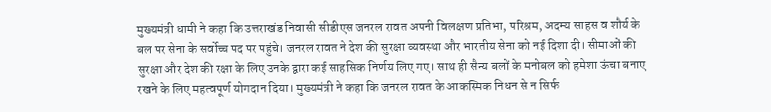मुख्यमंत्री धामी ने कहा कि उत्तराखंड निवासी सीडीएस जनरल रावत अपनी विलक्षण प्रतिभा, परिश्रम, अदम्य साहस व शौर्य के बल पर सेना के सर्वोच्च पद पर पहुंचे। जनरल रावत ने देश की सुरक्षा व्यवस्था और भारतीय सेना को नई दिशा दी। सीमाओं की सुरक्षा और देश की रक्षा के लिए उनके द्वारा कई साहसिक निर्णय लिए गए। साथ ही सैन्य बलों के मनोबल को हमेशा ऊंचा बनाए रखने के लिए महत्वपूर्ण योगदान दिया। मुख्यमंत्री ने कहा कि जनरल रावत के आकस्मिक निधन से न सिर्फ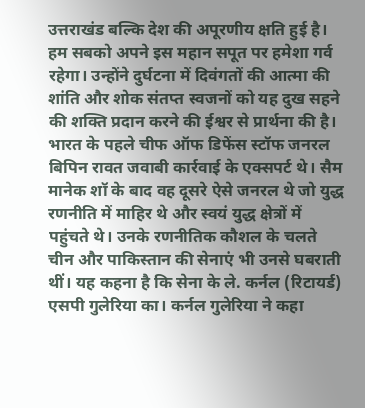उत्तराखंड बल्कि देश की अपूरणीय क्षति हुई है। हम सबको अपने इस महान सपूत पर हमेशा गर्व रहेगा। उन्होंने दुर्घटना में दिवंगतों की आत्मा की शांति और शोक संतप्त स्वजनों को यह दुख सहने की शक्ति प्रदान करने की ईश्वर से प्रार्थना की है।
भारत के पहले चीफ ऑफ डिफेंस स्टॉफ जनरल बिपिन रावत जवाबी कार्रवाई के एक्सपर्ट थे। सैम मानेक शॉ के बाद वह दूसरे ऐसे जनरल थे जो युद्ध रणनीति में माहिर थे और स्वयं युद्ध क्षेत्रों में पहुंचते थे। उनके रणनीतिक कौशल के चलते चीन और पाकिस्तान की सेनाएं भी उनसे घबराती थीं। यह कहना है कि सेना के ले. कर्नल (रिटायर्ड) एसपी गुलेरिया का। कर्नल गुलेरिया ने कहा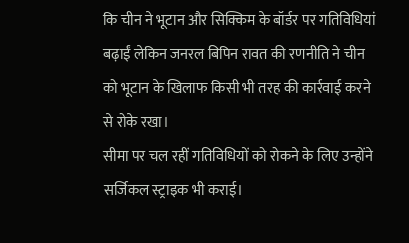कि चीन ने भूटान और सिक्किम के बॉर्डर पर गतिविधियां बढ़ाईं लेकिन जनरल बिपिन रावत की रणनीति ने चीन को भूटान के खिलाफ किसी भी तरह की कार्रवाई करने से रोके रखा।
सीमा पर चल रहीं गतिविधियों को रोकने के लिए उन्होंने सर्जिकल स्ट्राइक भी कराई।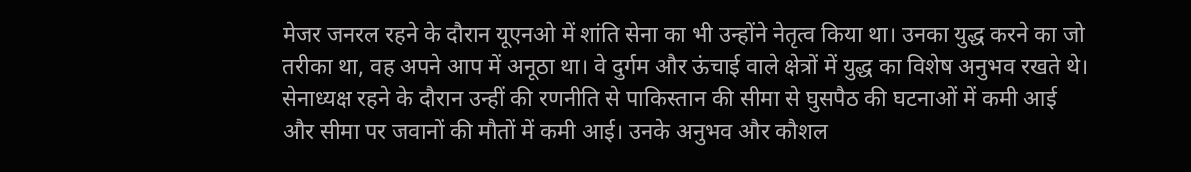मेजर जनरल रहने के दौरान यूएनओ में शांति सेना का भी उन्होंने नेतृत्व किया था। उनका युद्ध करने का जो तरीका था, वह अपने आप में अनूठा था। वे दुर्गम और ऊंचाई वाले क्षेत्रों में युद्ध का विशेष अनुभव रखते थे। सेनाध्यक्ष रहने के दौरान उन्हीं की रणनीति से पाकिस्तान की सीमा से घुसपैठ की घटनाओं में कमी आई और सीमा पर जवानों की मौतों में कमी आई। उनके अनुभव और कौशल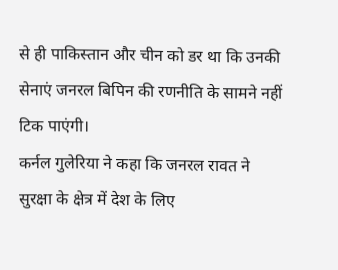से ही पाकिस्तान और चीन को डर था कि उनकी सेनाएं जनरल बिपिन की रणनीति के सामने नहीं टिक पाएंगी।
कर्नल गुलेरिया ने कहा कि जनरल रावत ने सुरक्षा के क्षेत्र में देश के लिए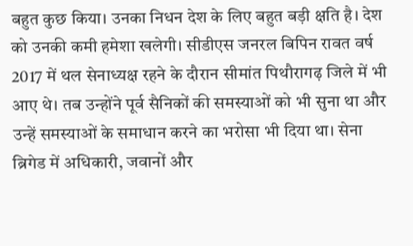बहुत कुछ किया। उनका निधन देश के लिए बहुत बड़ी क्षति है। देश को उनकी कमी हमेशा खलेगी। सीडीएस जनरल बिपिन रावत वर्ष 2017 में थल सेनाध्यक्ष रहने के दौरान सीमांत पिथौरागढ़ जिले में भी आए थे। तब उन्होंने पूर्व सैनिकों की समस्याओं को भी सुना था और उन्हें समस्याओं के समाधान करने का भरोसा भी दिया था। सेना ब्रिगेड में अधिकारी, जवानों और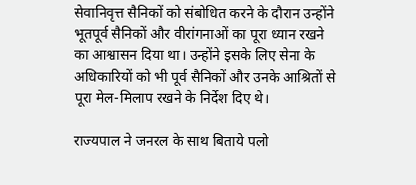सेवानिवृत्त सैनिकों को संबोधित करने के दौरान उन्होंने भूतपूर्व सैनिकों और वीरांगनाओं का पूरा ध्यान रखने का आश्वासन दिया था। उन्होंने इसके लिए सेना के अधिकारियों को भी पूर्व सैनिकों और उनके आश्रितों से पूरा मेल-मिलाप रखने के निर्देश दिए थे।

राज्यपाल ने जनरल के साथ बिताये पलो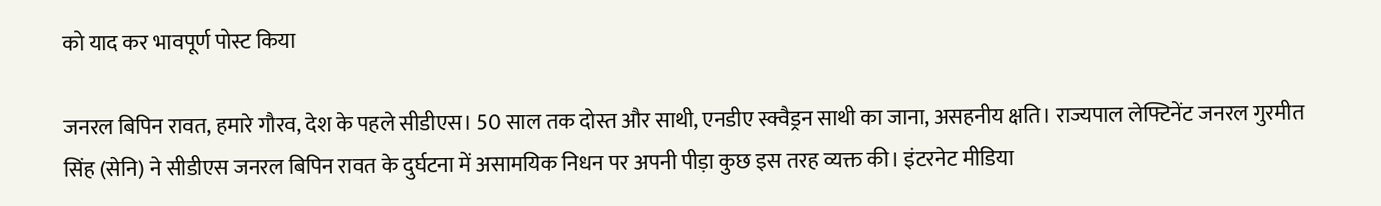को याद कर भावपूर्ण पोस्ट किया

जनरल बिपिन रावत, हमारे गौरव, देश के पहले सीडीएस। 50 साल तक दोस्त और साथी, एनडीए स्क्वैड्रन साथी का जाना, असहनीय क्षति। राज्यपाल लेफ्टिनेंट जनरल गुरमीत सिंह (सेनि) ने सीडीएस जनरल बिपिन रावत के दुर्घटना में असामयिक निधन पर अपनी पीड़ा कुछ इस तरह व्यक्त की। इंटरनेट मीडिया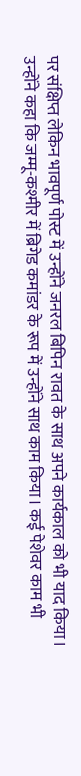पर संक्षिप्त लेकिन भावपूर्ण पोस्ट में उन्होंने जनरल बिपिन रावत के साथ अपने कार्यकाल को भी याद किया। उन्होंने कहा कि जम्मू-कश्मीर में ब्रिगेड कमांडर के रूप में उन्होंने साथ काम किया। कई पेशेवर काम भी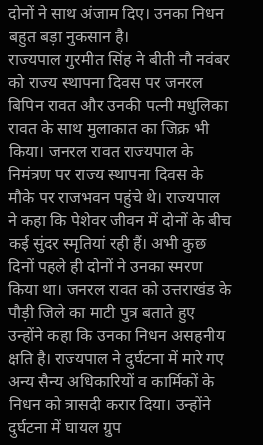दोनों ने साथ अंजाम दिए। उनका निधन बहुत बड़ा नुकसान है।
राज्यपाल गुरमीत सिंह ने बीती नौ नवंबर को राज्य स्थापना दिवस पर जनरल बिपिन रावत और उनकी पत्नी मधुलिका रावत के साथ मुलाकात का जिक्र भी किया। जनरल रावत राज्यपाल के निमंत्रण पर राज्य स्थापना दिवस के मौके पर राजभवन पहुंचे थे। राज्यपाल ने कहा कि पेशेवर जीवन में दोनों के बीच कई सुंदर स्मृतियां रही हैं। अभी कुछ दिनों पहले ही दोनों ने उनका स्मरण किया था। जनरल रावत को उत्तराखंड के पौड़ी जिले का माटी पुत्र बताते हुए उन्होंने कहा कि उनका निधन असहनीय क्षति है। राज्यपाल ने दुर्घटना में मारे गए अन्य सैन्य अधिकारियों व कार्मिकों के निधन को त्रासदी करार दिया। उन्होंने दुर्घटना में घायल ग्रुप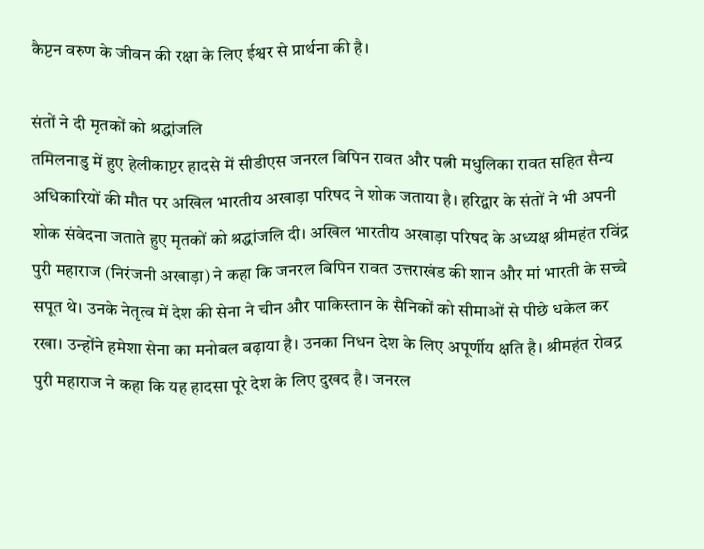कैप्टन वरुण के जीवन की रक्षा के लिए ईश्वर से प्रार्थना की है।

संतों ने दी मृतकों को श्रद्धांजलि
तमिलनाडु में हुए हेलीकाप्टर हादसे में सीडीएस जनरल बिपिन रावत और पत्नी मधुलिका रावत सहित सैन्य अधिकारियों की मौत पर अखिल भारतीय अखाड़ा परिषद ने शोक जताया है। हरिद्वार के संतों ने भी अपनी शोक संवेदना जताते हुए मृतकों को श्रद्धांजलि दी। अखिल भारतीय अखाड़ा परिषद के अध्यक्ष श्रीमहंत रविंद्र पुरी महाराज (निरंजनी अखाड़ा) ने कहा कि जनरल बिपिन रावत उत्तराखंड की शान और मां भारती के सच्चे सपूत थे। उनके नेतृत्व में देश की सेना ने चीन और पाकिस्तान के सैनिकों को सीमाओं से पीछे धकेल कर रखा। उन्होंने हमेशा सेना का मनोबल बढ़ाया है। उनका निधन देश के लिए अपूर्णीय क्षति है। श्रीमहंत रोवद्र पुरी महाराज ने कहा कि यह हादसा पूरे देश के लिए दुखद है। जनरल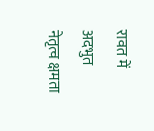रावत में अदभुत नेतृत्व क्षमता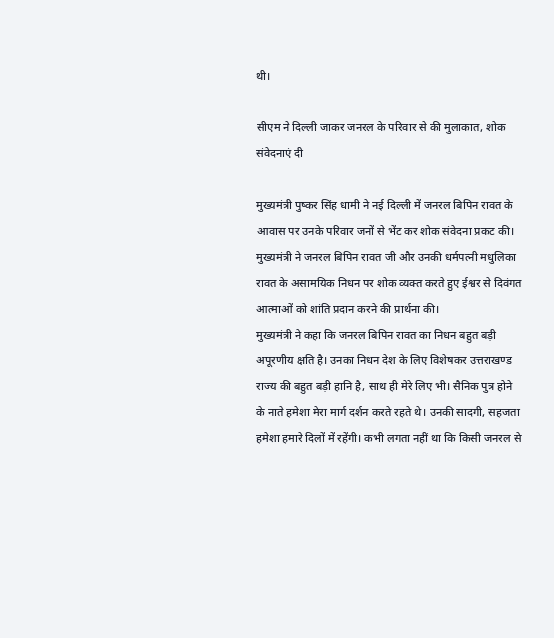थी।

सीएम ने दिल्ली जाकर जनरल के परिवार से की मुलाकात, शोक संवेदनाएं दी

मुख्यमंत्री पुष्कर सिंह धामी ने नई दिल्ली में जनरल बिपिन रावत के आवास पर उनके परिवार जनों से भेंट कर शोक संवेदना प्रकट की। मुख्यमंत्री ने जनरल बिपिन रावत जी और उनकी धर्मपत्नी मधुलिका रावत के असामयिक निधन पर शोक व्यक्त करते हुए ईश्वर से दिवंगत आत्माओं को शांति प्रदान करने की प्रार्थना की।
मुख्यमंत्री ने कहा कि जनरल बिपिन रावत का निधन बहुत बड़ी अपूरणीय क्षति है। उनका निधन देश के लिए विशेषकर उत्तराखण्ड राज्य की बहुत बड़ी हानि है, साथ ही मेरे लिए भी। सैनिक पुत्र होने के नाते हमेशा मेरा मार्ग दर्शन करते रहते थे। उनकी सादगी, सहजता हमेशा हमारे दिलों में रहेंगी। कभी लगता नहीं था कि किसी जनरल से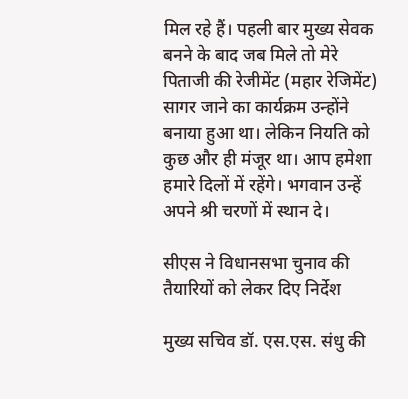मिल रहे हैं। पहली बार मुख्य सेवक बनने के बाद जब मिले तो मेरे पिताजी की रेजीमेंट (महार रेजिमेंट) सागर जाने का कार्यक्रम उन्होंने बनाया हुआ था। लेकिन नियति को कुछ और ही मंजूर था। आप हमेशा हमारे दिलों में रहेंगे। भगवान उन्हें अपने श्री चरणों में स्थान दे।

सीएस ने विधानसभा चुनाव की तैयारियों को लेकर दिए निर्देश

मुख्य सचिव डॉ. एस.एस. संधु की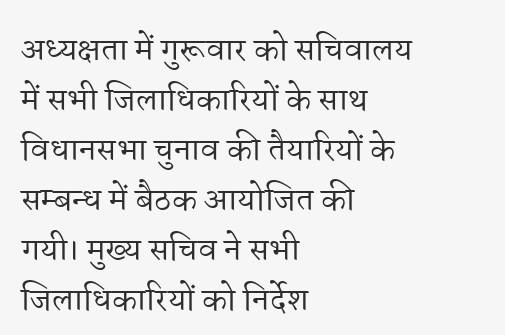अध्यक्षता में गुरूवार को सचिवालय में सभी जिलाधिकारियों के साथ विधानसभा चुनाव की तैयारियों के सम्बन्ध में बैठक आयोजित की गयी। मुख्य सचिव ने सभी जिलाधिकारियों को निर्देश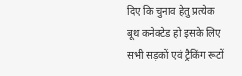दिए कि चुनाव हेतु प्रत्येक बूथ कनेक्टेड हो इसके लिए सभी सड़कों एवं ट्रैकिंग रूटों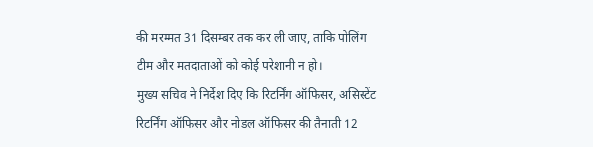की मरम्मत 31 दिसम्बर तक कर ली जाए, ताकि पोलिंग टीम और मतदाताओं को कोई परेशानी न हो।
मुख्य सचिव ने निर्देश दिए कि रिटर्निंग ऑफिसर, असिस्टेंट रिटर्निंग ऑफिसर और नोडल ऑफिसर की तैनाती 12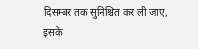दिसम्बर तक सुनिश्चित कर ली जाए, इसके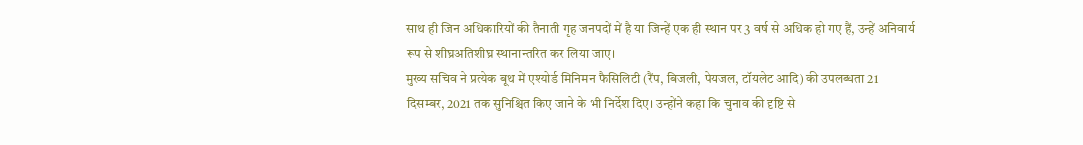साथ ही जिन अधिकारियों की तैनाती गृह जनपदों में है या जिन्हें एक ही स्थान पर 3 वर्ष से अधिक हो गए हैं, उन्हें अनिवार्य रूप से शीघ्रअतिशीघ्र स्थानान्तरित कर लिया जाए।
मुख्य सचिव ने प्रत्येक बूथ में एश्योर्ड मिनिमन फैसिलिटी (रैंप, बिजली, पेयजल, टॉयलेट आदि) की उपलब्धता 21 दिसम्बर, 2021 तक सुनिश्चित किए जाने के भी निर्देश दिए। उन्होंने कहा कि चुनाव की दृष्टि से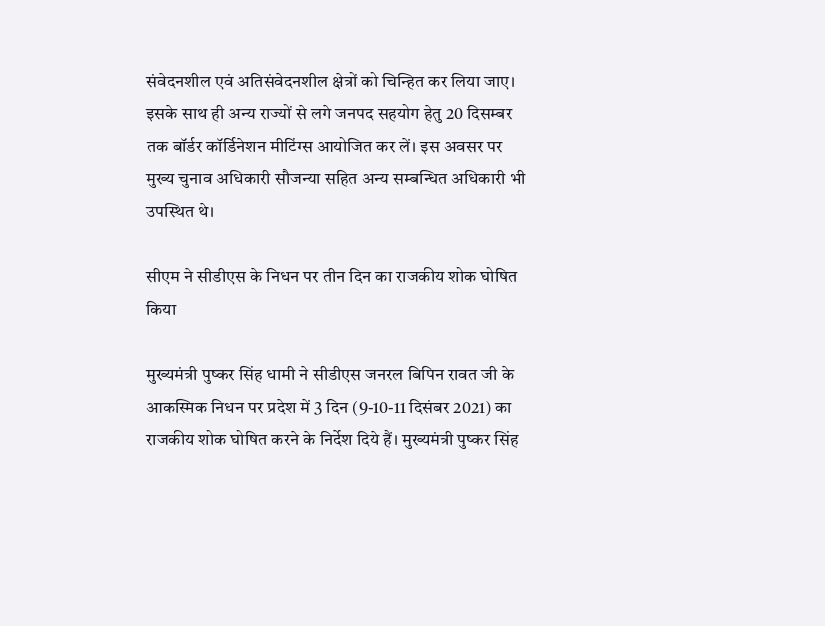संवेदनशील एवं अतिसंवेदनशील क्षेत्रों को चिन्हित कर लिया जाए। इसके साथ ही अन्य राज्यों से लगे जनपद सहयोग हेतु 20 दिसम्बर तक बॉर्डर कॉर्डिनेशन मीटिंग्स आयोजित कर लें। इस अवसर पर मुख्य चुनाव अधिकारी सौजन्या सहित अन्य सम्बन्धित अधिकारी भी उपस्थित थे।

सीएम ने सीडीएस के निधन पर तीन दिन का राजकीय शोक घोषित किया

मुख्यमंत्री पुष्कर सिंह धामी ने सीडीएस जनरल बिपिन रावत जी के आकस्मिक निधन पर प्रदेश में 3 दिन (9-10-11 दिसंबर 2021) का राजकीय शोक घोषित करने के निर्देश दिये हैं। मुख्यमंत्री पुष्कर सिंह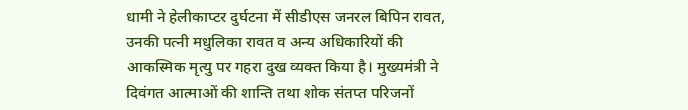धामी ने हेलीकाप्टर दुर्घटना में सीडीएस जनरल बिपिन रावत, उनकी पत्नी मधुलिका रावत व अन्य अधिकारियों की आकस्मिक मृत्यु पर गहरा दुख व्यक्त किया है। मुख्यमंत्री ने दिवंगत आत्माओं की शान्ति तथा शोक संतप्त परिजनों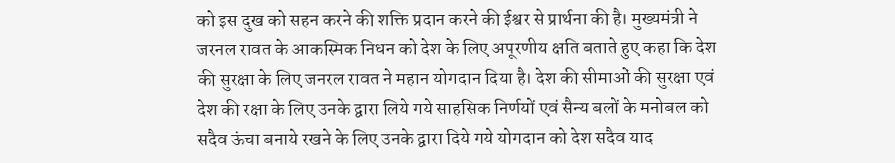को इस दुख को सहन करने की शक्ति प्रदान करने की ईश्वर से प्रार्थना की है। मुख्यमंत्री ने जरनल रावत के आकस्मिक निधन को देश के लिए अपूरणीय क्षति बताते हुए कहा कि देश की सुरक्षा के लिए जनरल रावत ने महान योगदान दिया है। देश की सीमाओं की सुरक्षा एवं देश की रक्षा के लिए उनके द्वारा लिये गये साहसिक निर्णयों एवं सैन्य बलों के मनोबल को सदैव ऊंचा बनाये रखने के लिए उनके द्वारा दिये गये योगदान को देश सदैव याद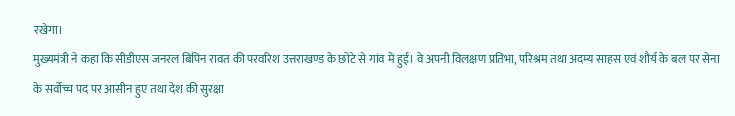रखेगा।
मुख्यमंत्री ने कहा कि सीडीएस जनरल बिपिन रावत की परवरिश उत्तराखण्ड के छोटे से गांव में हुई। वे अपनी विलक्षण प्रतिभा, परिश्रम तथा अदम्य साहस एवं शौर्य के बल पर सेना के सर्वोच्च पद पर आसीन हुए तथा देश की सुरक्षा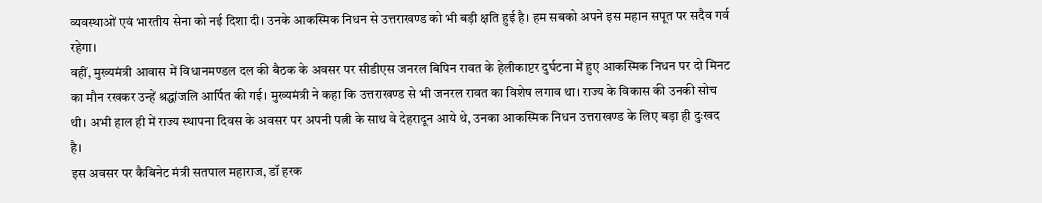व्यवस्थाओं एवं भारतीय सेना को नई दिशा दी। उनके आकस्मिक निधन से उत्तराखण्ड को भी बड़ी क्षति हुई है। हम सबको अपने इस महान सपूत पर सदैव गर्व रहेगा।
वहीं, मुख्यमंत्री आवास में विधानमण्डल दल की बैठक के अवसर पर सीडीएस जनरल बिपिन रावत के हेलीकाप्टर दुर्घटना में हुए आकस्मिक निधन पर दो मिनट का मौन रखकर उन्हें श्रद्धांजलि आर्पित की गई। मुख्यमंत्री ने कहा कि उत्तराखण्ड से भी जनरल रावत का विशेष लगाव था। राज्य के विकास की उनकी सोच थी। अभी हाल ही में राज्य स्थापना दिवस के अवसर पर अपनी पत्नी के साथ वे देहरादून आये थे, उनका आकस्मिक निधन उत्तराखण्ड के लिए बड़ा ही दुःखद है।
इस अवसर पर कैबिनेट मंत्री सतपाल महाराज, डॉ हरक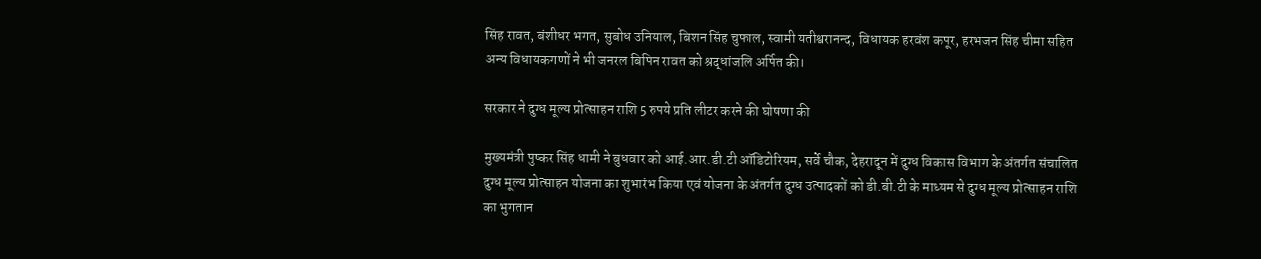सिंह रावत, बंशीधर भगत, सुबोध उनियाल, बिशन सिंह चुफाल, स्वामी यतीश्वरानन्द, विधायक हरवंश कपूर, हरभजन सिंह चीमा सहित अन्य विधायकगणों ने भी जनरल बिपिन रावत को श्रद्धांजलि अर्पित की।

सरकार ने दुग्ध मूल्य प्रोत्साहन राशि 5 रुपये प्रति लीटर करने की घोषणा की

मुख्यमंत्री पुष्कर सिंह धामी ने बुधवार को आई.आर.डी.टी ऑडिटोरियम, सर्वे चौक, देहरादून में दुग्ध विकास विभाग के अंतर्गत संचालित दुग्ध मूल्य प्रोत्साहन योजना का शुभारंभ किया एवं योजना के अंतर्गत दुग्ध उत्पादकों को डी.बी.टी के माध्यम से दुग्ध मूल्य प्रोत्साहन राशि का भुगतान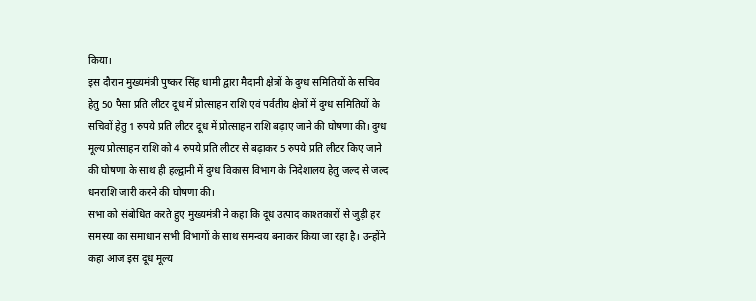किया।
इस दौरान मुख्यमंत्री पुष्कर सिंह धामी द्वारा मैदानी क्षेत्रों के दुग्ध समितियों के सचिव हेतु 50 पैसा प्रति लीटर दूध में प्रोत्साहन राशि एवं पर्वतीय क्षेत्रों में दुग्ध समितियों के सचिवों हेतु 1 रुपये प्रति लीटर दूध में प्रोत्साहन राशि बढ़ाए जाने की घोषणा की। दुग्ध मूल्य प्रोत्साहन राशि को 4 रुपये प्रति लीटर से बढ़ाकर 5 रुपये प्रति लीटर किए जाने की घोषणा के साथ ही हल्द्वानी में दुग्ध विकास विभाग के निदेशालय हेतु जल्द से जल्द धनराशि जारी करने की घोषणा की।
सभा को संबोधित करते हुए मुख्यमंत्री ने कहा कि दूध उत्पाद काश्तकारों से जुड़ी हर समस्या का समाधान सभी विभागों के साथ समन्वय बनाकर किया जा रहा है। उन्होंने कहा आज इस दूध मूल्य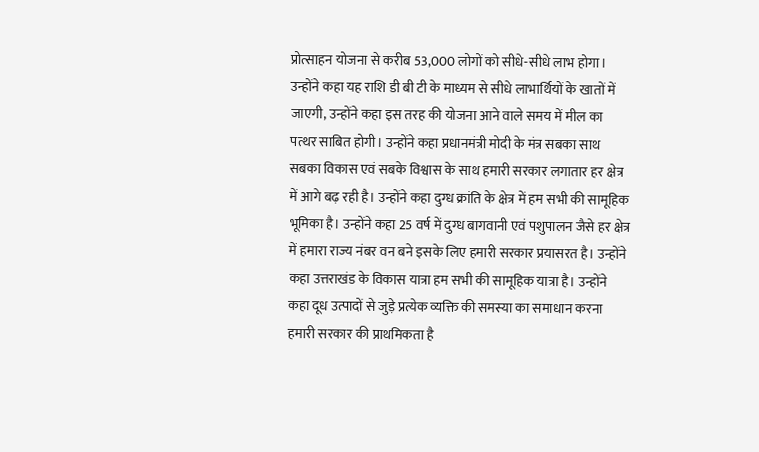प्रोत्साहन योजना से करीब 53,000 लोगों को सीधे-सीधे लाभ होगा। उन्होंने कहा यह राशि डी बी टी के माध्यम से सीधे लाभार्थियों के खातों में जाएगी, उन्होंने कहा इस तरह की योजना आने वाले समय में मील का पत्थर साबित होगी। उन्होंने कहा प्रधानमंत्री मोदी के मंत्र सबका साथ सबका विकास एवं सबके विश्वास के साथ हमारी सरकार लगातार हर क्षेत्र में आगे बढ़ रही है। उन्होंने कहा दुग्ध क्रांति के क्षेत्र में हम सभी की सामूहिक भूमिका है। उन्होंने कहा 25 वर्ष में दुग्ध बागवानी एवं पशुपालन जैसे हर क्षेत्र में हमारा राज्य नंबर वन बने इसके लिए हमारी सरकार प्रयासरत है। उन्होंने कहा उत्तराखंड के विकास यात्रा हम सभी की सामूहिक यात्रा है। उन्होंने कहा दूध उत्पादों से जुड़े प्रत्येक व्यक्ति की समस्या का समाधान करना हमारी सरकार की प्राथमिकता है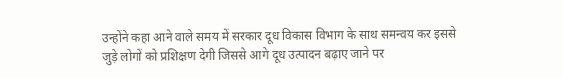उन्होंने कहा आने वाले समय में सरकार दूध विकास विभाग के साथ समन्वय कर इससे जुड़े लोगों को प्रशिक्षण देगी जिससे आगे दूध उत्पादन बढ़ाए जाने पर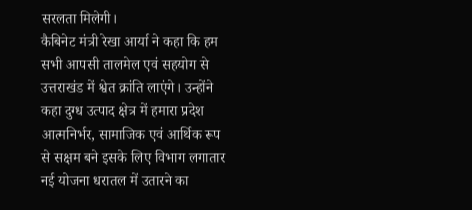सरलता मिलेगी।
कैबिनेट मंत्री रेखा आर्या ने कहा कि हम सभी आपसी तालमेल एवं सहयोग से उत्तराखंड में श्वेत क्रांति लाएंगे। उन्होंने कहा दुग्ध उत्पाद क्षेत्र में हमारा प्रदेश आत्मनिर्भर, सामाजिक एवं आर्थिक रूप से सक्षम बने इसके लिए विभाग लगातार नई योजना धरातल में उतारने का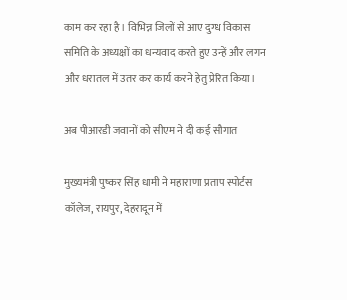काम कर रहा है। विभिन्न जिलों से आए दुग्ध विकास समिति के अध्यक्षों का धन्यवाद करते हुए उन्हें और लगन और धरातल में उतर कर कार्य करने हेतु प्रेरित किया।

अब पीआरडी जवानों को सीएम ने दी कई सौगात

मुख्यमंत्री पुष्कर सिंह धामी ने महाराणा प्रताप स्पोर्टस कॉलेज, रायपुर, देहरादून में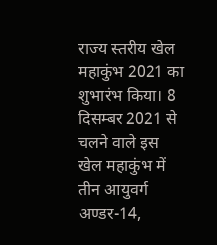राज्य स्तरीय खेल महाकुंभ 2021 का शुभारंभ किया। 8 दिसम्बर 2021 से चलने वाले इस खेल महाकुंभ में तीन आयुवर्ग अण्डर-14,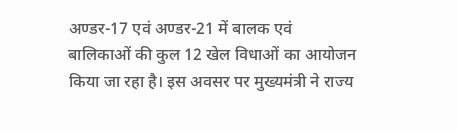अण्डर-17 एवं अण्डर-21 में बालक एवं बालिकाओं की कुल 12 खेल विधाओं का आयोजन किया जा रहा है। इस अवसर पर मुख्यमंत्री ने राज्य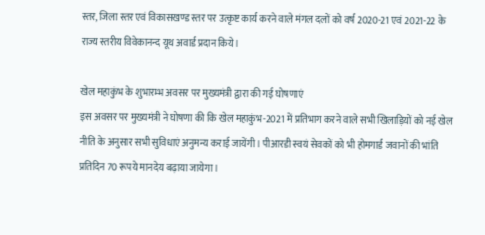स्तर, जिला स्तर एवं विकासखण्ड स्तर पर उत्कृष्ट कार्य करने वाले मंगल दलों को वर्ष 2020-21 एवं 2021-22 के राज्य स्तरीय विवेकानन्द यूथ अवार्ड प्रदान किये।

खेल महाकुंभ के शुभारम्भ अवसर पर मुख्यमंत्री द्वारा की गई घोषणाएं
इस अवसर पर मुख्यमंत्री ने घोषणा की कि खेल महाकुंभ-2021 में प्रतिभाग करने वाले सभी खिलाड़ियों को नई खेल नीति के अनुसार सभी सुविधाएं अनुमन्य कराई जायेंगी। पीआरडी स्वयं सेवकों को भी होमगार्ड जवानों की भांति प्रतिदिन 70 रूपये मानदेय बढ़ाया जायेगा।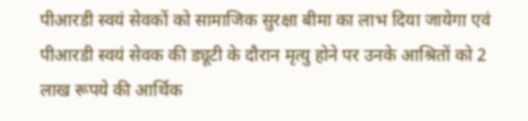पीआरडी स्वयं सेवकों को सामाजिक सुरक्षा बीमा का लाभ दिया जायेगा एवं पीआरडी स्वयं सेवक की ड्यूटी के दौरान मृत्यु होने पर उनके आश्रितों को 2 लाख रूपये की आर्थिक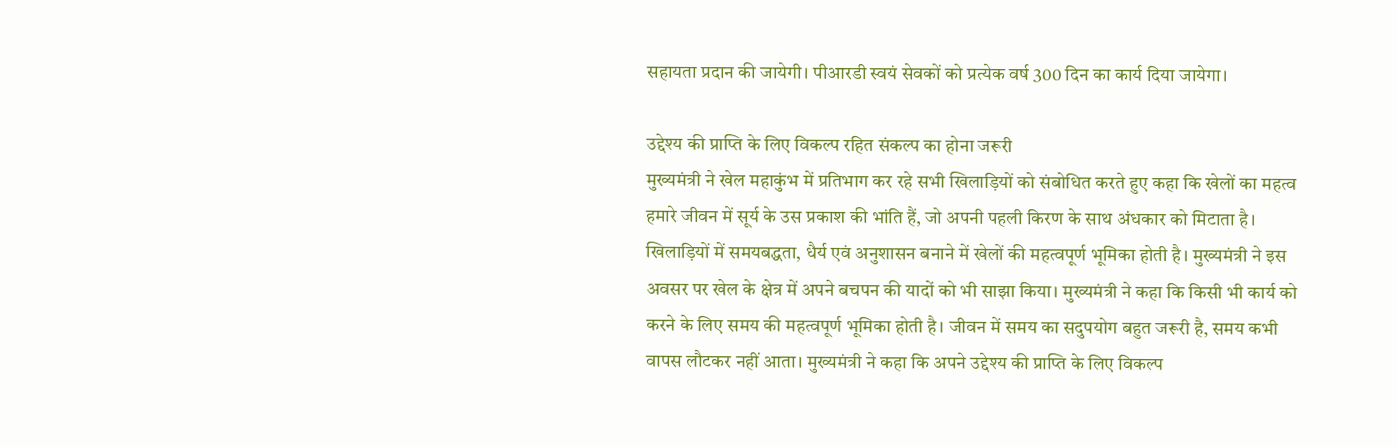सहायता प्रदान की जायेगी। पीआरडी स्वयं सेवकों को प्रत्येक वर्ष 300 दिन का कार्य दिया जायेगा।

उद्देश्य की प्राप्ति के लिए विकल्प रहित संकल्प का होना जरूरी
मुख्यमंत्री ने खेल महाकुंभ में प्रतिभाग कर रहे सभी खिलाड़ियों को संबोधित करते हुए कहा कि खेलों का महत्व हमारे जीवन में सूर्य के उस प्रकाश की भांति हैं, जो अपनी पहली किरण के साथ अंधकार को मिटाता है। खिलाड़ियों में समयबद्धता, धैर्य एवं अनुशासन बनाने में खेलों की महत्वपूर्ण भूमिका होती है। मुख्यमंत्री ने इस अवसर पर खेल के क्षेत्र में अपने बचपन की यादों को भी साझा किया। मुख्यमंत्री ने कहा कि किसी भी कार्य को करने के लिए समय की महत्वपूर्ण भूमिका होती है। जीवन में समय का सदुपयोग बहुत जरूरी है, समय कभी वापस लौटकर नहीं आता। मुख्यमंत्री ने कहा कि अपने उद्देश्य की प्राप्ति के लिए विकल्प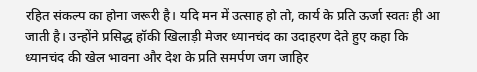रहित संकल्प का होना जरूरी है। यदि मन में उत्साह हो तो, कार्य के प्रति ऊर्जा स्वतः ही आ जाती है। उन्होंने प्रसिद्ध हॉकी खिलाड़ी मेजर ध्यानचंद का उदाहरण देते हुए कहा कि ध्यानचंद की खेल भावना और देश के प्रति समर्पण जग जाहिर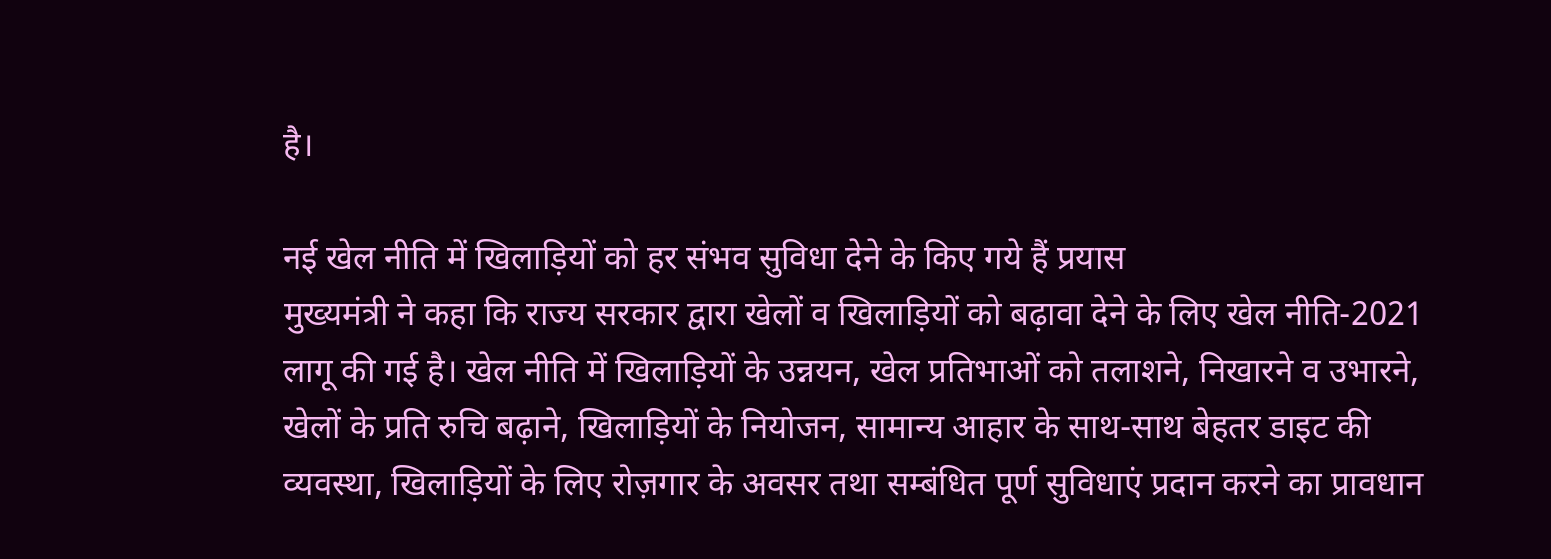है।

नई खेल नीति में खिलाड़ियों को हर संभव सुविधा देने के किए गये हैं प्रयास
मुख्यमंत्री ने कहा कि राज्य सरकार द्वारा खेलों व खिलाड़ियों को बढ़ावा देने के लिए खेल नीति-2021 लागू की गई है। खेल नीति में खिलाड़ियों के उन्नयन, खेल प्रतिभाओं को तलाशने, निखारने व उभारने, खेलों के प्रति रुचि बढ़ाने, खिलाड़ियों के नियोजन, सामान्य आहार के साथ-साथ बेहतर डाइट की व्यवस्था, खिलाड़ियों के लिए रोज़गार के अवसर तथा सम्बंधित पूर्ण सुविधाएं प्रदान करने का प्रावधान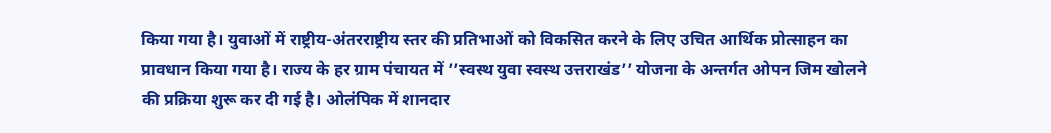किया गया है। युवाओं में राष्ट्रीय-अंतरराष्ट्रीय स्तर की प्रतिभाओं को विकसित करने के लिए उचित आर्थिक प्रोत्साहन का प्रावधान किया गया है। राज्य के हर ग्राम पंचायत में ’’स्वस्थ युवा स्वस्थ उत्तराखंड’’ योजना के अन्तर्गत ओपन जिम खोलने की प्रक्रिया शुरू कर दी गई है। ओलंपिक में शानदार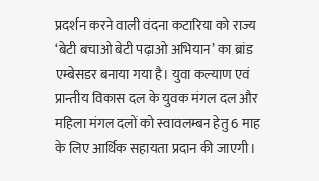प्रदर्शन करने वाली वंदना कटारिया को राज्य ‘बेटी बचाओ बेटी पढ़ाओ अभियान’ का ब्रांड एम्बेसडर बनाया गया है। युवा कल्याण एवं प्रान्तीय विकास दल के युवक मंगल दल और महिला मंगल दलों को स्वावलम्बन हेतु 6 माह के लिए आर्थिक सहायता प्रदान की जाएगी।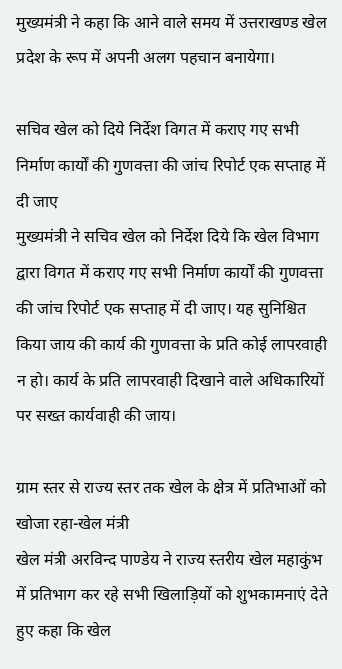मुख्यमंत्री ने कहा कि आने वाले समय में उत्तराखण्ड खेल प्रदेश के रूप में अपनी अलग पहचान बनायेगा।

सचिव खेल को दिये निर्देश विगत में कराए गए सभी निर्माण कार्यों की गुणवत्ता की जांच रिपोर्ट एक सप्ताह में दी जाए
मुख्यमंत्री ने सचिव खेल को निर्देश दिये कि खेल विभाग द्वारा विगत में कराए गए सभी निर्माण कार्यों की गुणवत्ता की जांच रिपोर्ट एक सप्ताह में दी जाए। यह सुनिश्चित किया जाय की कार्य की गुणवत्ता के प्रति कोई लापरवाही न हो। कार्य के प्रति लापरवाही दिखाने वाले अधिकारियों पर सख्त कार्यवाही की जाय।

ग्राम स्तर से राज्य स्तर तक खेल के क्षेत्र में प्रतिभाओं को खोजा रहा-खेल मंत्री
खेल मंत्री अरविन्द पाण्डेय ने राज्य स्तरीय खेल महाकुंभ में प्रतिभाग कर रहे सभी खिलाड़ियों को शुभकामनाएं देते हुए कहा कि खेल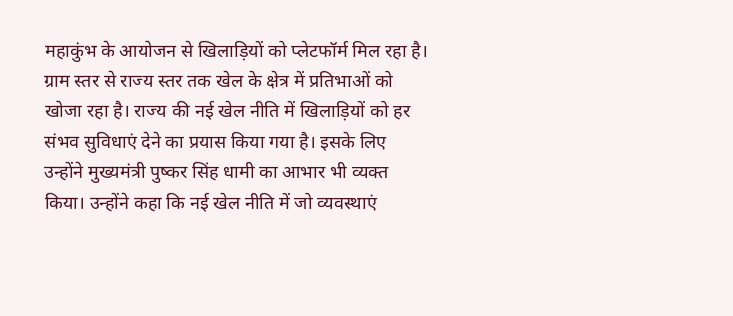महाकुंभ के आयोजन से खिलाड़ियों को प्लेटफॉर्म मिल रहा है। ग्राम स्तर से राज्य स्तर तक खेल के क्षेत्र में प्रतिभाओं को खोजा रहा है। राज्य की नई खेल नीति में खिलाड़ियों को हर संभव सुविधाएं देने का प्रयास किया गया है। इसके लिए उन्होंने मुख्यमंत्री पुष्कर सिंह धामी का आभार भी व्यक्त किया। उन्होंने कहा कि नई खेल नीति में जो व्यवस्थाएं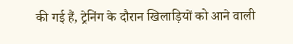की गई हैं, ट्रेनिंग के दौरान खिलाड़ियों को आने वाली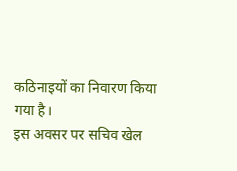कठिनाइयों का निवारण किया गया है।
इस अवसर पर सचिव खेल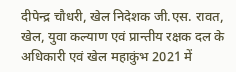दीपेन्द्र चौधरी, खेल निदेशक जी.एस. रावत, खेल, युवा कल्याण एवं प्रान्तीय रक्षक दल के अधिकारी एवं खेल महाकुंभ 2021 में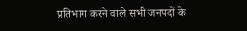प्रतिभाग करने वाले सभी जनपदों के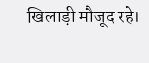खिलाड़ी मौजूद रहे।